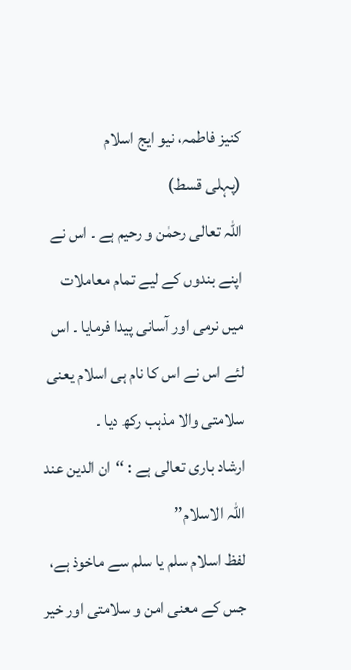کنیز فاطمہ، نیو ایج اسلام
(پہلی قسط)
اللہ تعالی رحمٰن و رحیم ہے ۔ اس نے اپنے بندوں کے لیے تمام معاملات میں نرمی اور آسانی پیدا فرمایا ۔ اس لئے اس نے اس کا نام ہی اسلام یعنی سلامتی والا مذہب رکھ دیا ۔
ارشاد باری تعالی ہے : ‘‘ان الدین عند اللہ الاسلام’’
لفظ اسلام سلم یا سلم سے ماخوذ ہے، جس کے معنی امن و سلامتی اور خیر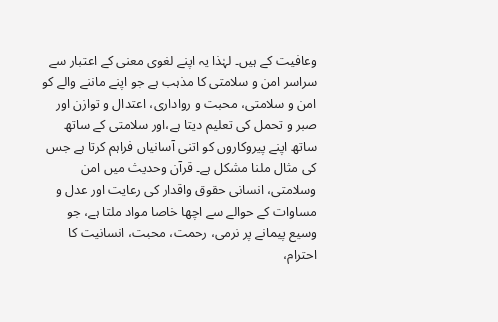وعافیت کے ہیں۔ لہٰذا یہ اپنے لغوی معنی کے اعتبار سے سراسر امن و سلامتی کا مذہب ہے جو اپنے ماننے والے کو امن و سلامتی، محبت و رواداری، اعتدال و توازن اور صبر و تحمل کی تعلیم دیتا ہے،اور سلامتی کے ساتھ ساتھ اپنے پیروکاروں کو اتنی آسانیاں فراہم کرتا ہے جس کی مثال ملنا مشکل ہے۔ قرآن وحدیث میں امن وسلامتی، انسانی حقوق واقدار کی رعایت اور عدل و مساوات کے حوالے سے اچھا خاصا مواد ملتا ہے، جو وسیع پیمانے پر نرمی، رحمت، محبت، انسانیت کا احترام،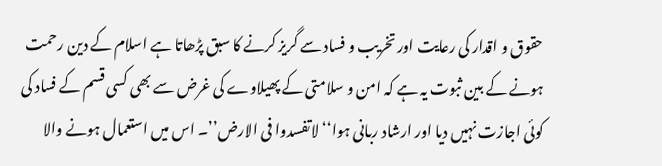حقوق و اقدار کی رعایت اور تخریب و فساد سے گریز کرنے کا سبق پڑھاتا ہے اسلام کے دین رحمت ہونے کے بین ثبوت یہ ہے کہ امن و سلامتی کے پھیلاوے کی غرض سے بھی کسی قسم کے فساد کی کوئی اجازت نہیں دیا اور ارشاد ربانی ہوا‘‘لاتفسدوا فی الارض’’۔ اس میں استعمال ہونے والا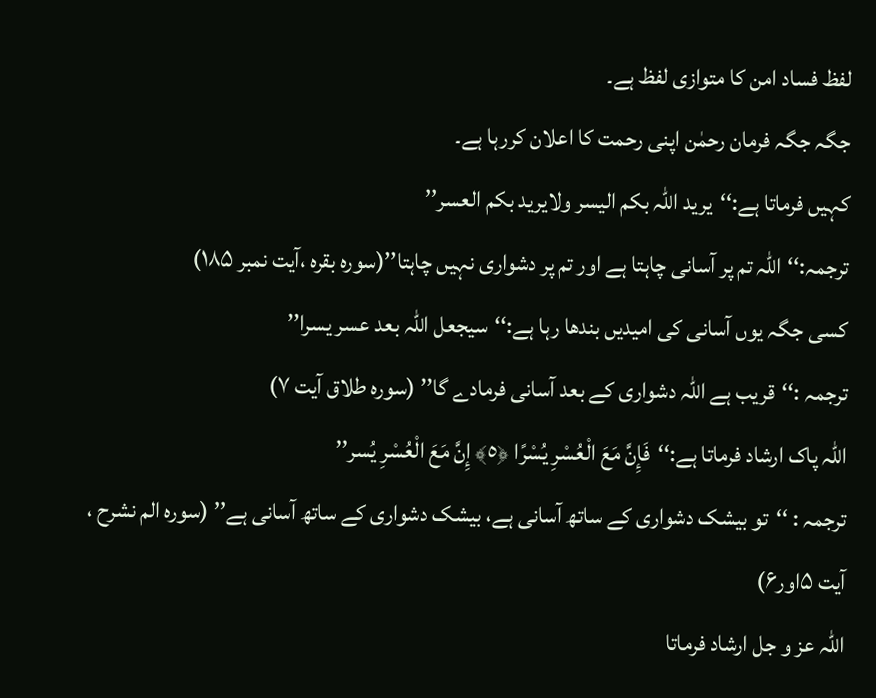لفظ فساد امن کا متوازی لفظ ہے۔
جگہ جگہ فرمان رحمٰن اپنی رحمت کا اعلان کررہا ہے۔
کہیں فرماتا ہے:‘‘یرید اللہ بکم الیسر ولایرید بکم العسر’’
ترجمہ:‘‘اللہ تم پر آسانی چاہتا ہے اور تم پر دشواری نہیں چاہتا’’(سورہ بقرہ ،آیت نمبر ۱۸۵)
کسی جگہ یوں آسانی کی امیدیں بندھا رہا ہے:‘‘سیجعل اللہ بعد عسر یسرا’’
ترجمہ :‘‘قریب ہے اللہ دشواری کے بعد آسانی فرمادے گا’’ (سورہ طلاق آیت ۷)
اللہ پاک ارشاد فرماتا ہے:‘‘فَإِنَّ مَعَ الْعُسْرِ يُسْرًا ﴿٥﴾ إِنَّ مَعَ الْعُسْرِ يُسر’’
ترجمہ : ‘‘تو بیشک دشواری کے ساتھ آسانی ہے، بیشک دشواری کے ساتھ آسانی ہے’’ (سورہ الم نشرح ، آیت ۵اور۶)
اللہ عز و جل ارشاد فرماتا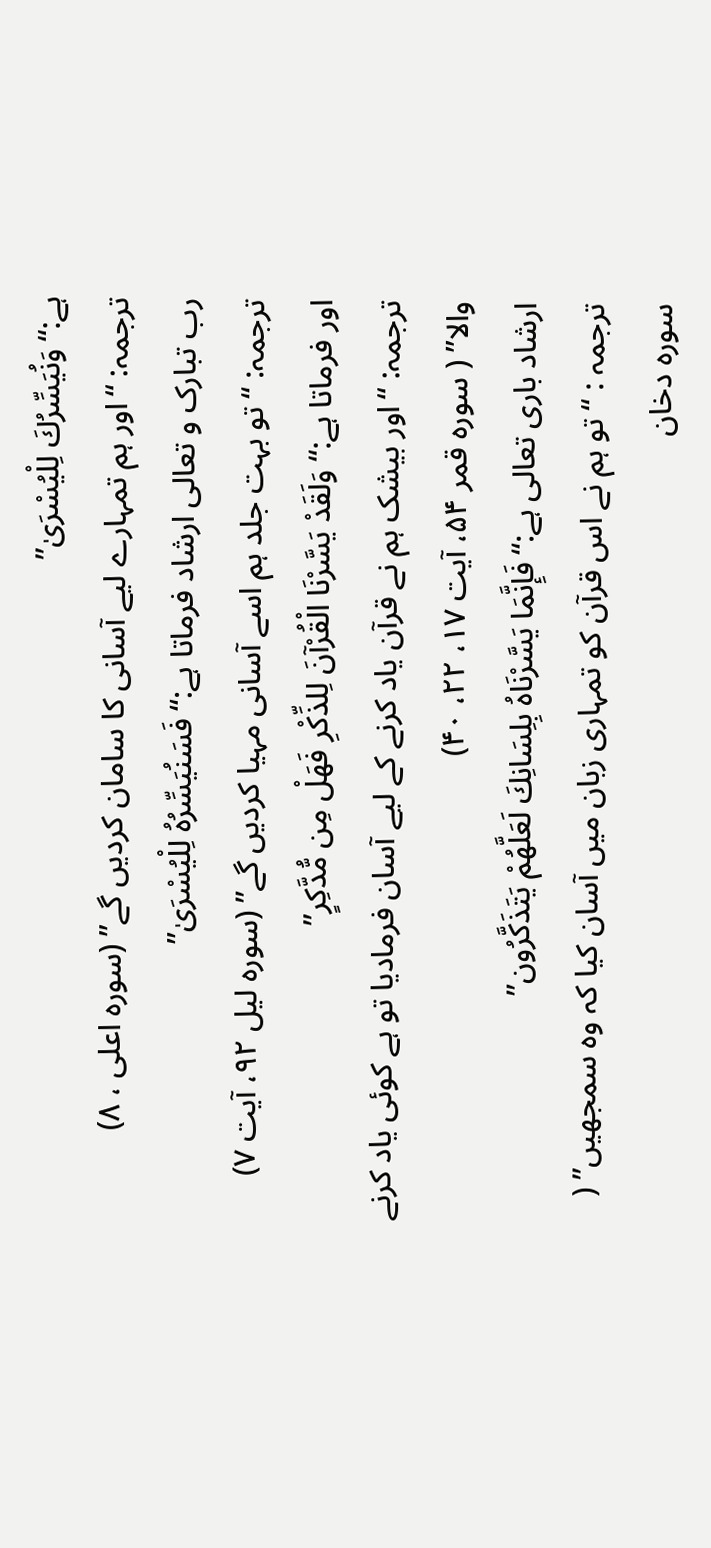ہے:‘‘وَنُيَسِّرُكَ لِلْيُسْرَىٰ’’
ترجمہ: ‘‘اور ہم تمہارے لیے آسانی کا سامان کردیں گے’’ (سورہ اعلی ، ۸)
رب تبارک و تعالی ارشاد فرماتا ہے:‘‘فَسَنُيَسِّرُهُ لِلْيُسْرَىٰ’’
ترجمہ: ‘‘تو بہت جلد ہم اسے آسانی مہیا کردیں گے’’ (سورہ لیل ۹۲، آیت ۷)
اور فرماتا ہے:‘‘وَلَقَدْ يَسَّرْنَا الْقُرْآنَ لِلذِّكْرِ فَهَلْ مِن مُّدَّكِرٍ’’
ترجمہ: ‘‘اور بیشک ہم نے قرآن یاد کرنے کے لیے آسان فرمادیا تو ہے کوئی یاد کرنے والا’’ ( سورہ قمر ۵۴، آیت ۱۷، ۲۲، ۴۰)
ارشاد باری تعالی ہے:‘‘فَإِنَّمَا يَسَّرْنَاهُ بِلِسَانِكَ لَعَلَّهُمْ يَتَذَكَّرُون’’
ترجمہ : ‘‘تو ہم نے اس قرآن کو تمہاری زبان میں آسان کیا کہ وہ سمجھیں’’ ( سورہ دخان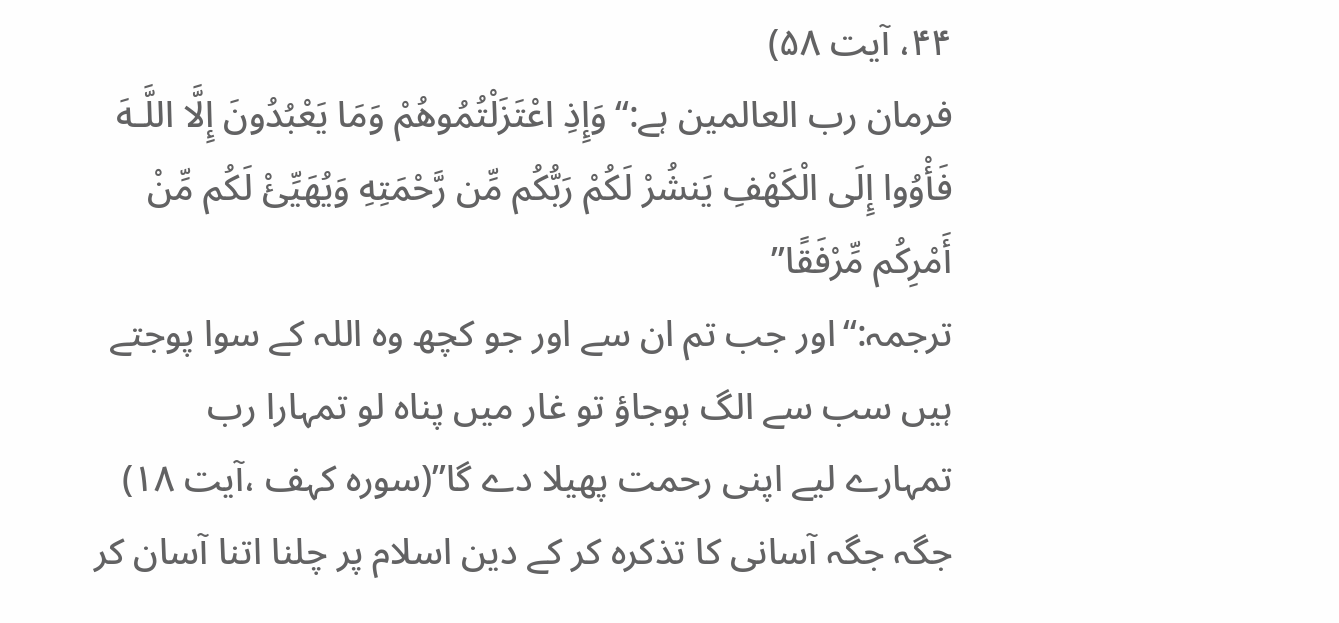۴۴، آیت ۵۸)
فرمان رب العالمین ہے:‘‘وَإِذِ اعْتَزَلْتُمُوهُمْ وَمَا يَعْبُدُونَ إِلَّا اللَّـهَ فَأْوُوا إِلَى الْكَهْفِ يَنشُرْ لَكُمْ رَبُّكُم مِّن رَّحْمَتِهِ وَيُهَيِّئْ لَكُم مِّنْ أَمْرِكُم مِّرْفَقًا’’
ترجمہ:‘‘اور جب تم ان سے اور جو کچھ وہ اللہ کے سوا پوجتے ہیں سب سے الگ ہوجاؤ تو غار میں پناہ لو تمہارا رب تمہارے لیے اپنی رحمت پھیلا دے گا’’(سورہ کہف ،آیت ۱۸)
جگہ جگہ آسانی کا تذکرہ کر کے دین اسلام پر چلنا اتنا آسان کر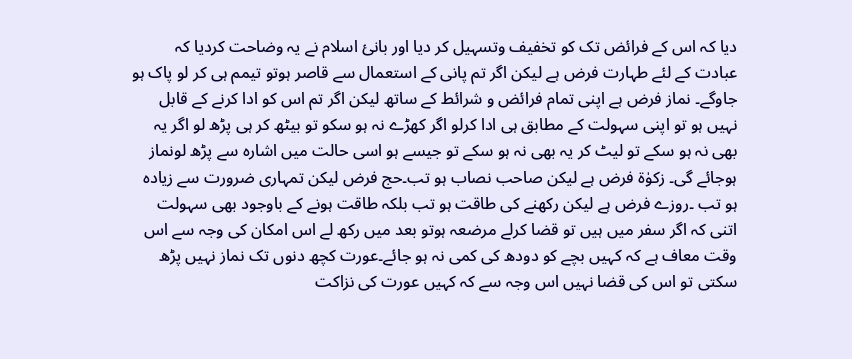دیا کہ اس کے فرائض تک کو تخفیف وتسہیل کر دیا اور بانئ اسلام نے یہ وضاحت کردیا کہ عبادت کے لئے طہارت فرض ہے لیکن اگر تم پانی کے استعمال سے قاصر ہوتو تیمم ہی کر لو پاک ہو جاوگے۔ نماز فرض ہے اپنی تمام فرائض و شرائط کے ساتھ لیکن اگر تم اس کو ادا کرنے کے قابل نہیں ہو تو اپنی سہولت کے مطابق ہی ادا کرلو اگر کھڑے نہ ہو سکو تو بیٹھ کر ہی پڑھ لو اگر یہ بھی نہ ہو سکے تو لیٹ کر یہ بھی نہ ہو سکے تو جیسے ہو اسی حالت میں اشارہ سے پڑھ لونماز ہوجائے گی۔ زکوٰۃ فرض ہے لیکن صاحب نصاب ہو تب۔حج فرض لیکن تمہاری ضرورت سے زیادہ ہو تب ۔روزے فرض ہے لیکن رکھنے کی طاقت ہو تب بلکہ طاقت ہونے کے باوجود بھی سہولت اتنی کہ اگر سفر میں ہیں تو قضا کرلے مرضعہ ہوتو بعد میں رکھ لے اس امکان کی وجہ سے اس وقت معاف ہے کہ کہیں بچے کو دودھ کی کمی نہ ہو جائے۔عورت کچھ دنوں تک نماز نہیں پڑھ سکتی تو اس کی قضا نہیں اس وجہ سے کہ کہیں عورت کی نزاکت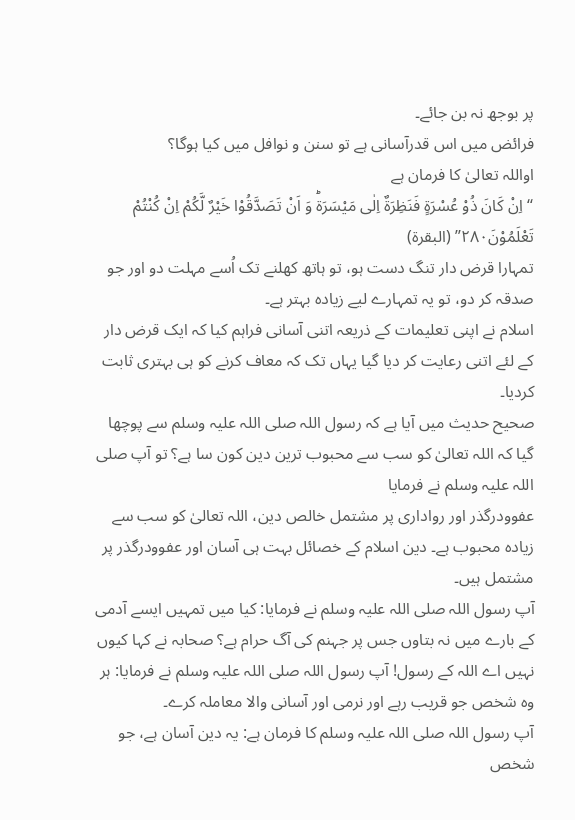پر بوجھ نہ بن جائے۔
فرائض میں اس قدرآسانی ہے تو سنن و نوافل میں کیا ہوگا؟
اواللہ تعالیٰ کا فرمان ہے
‘‘اِنْ كَانَ ذُوْ عُسْرَةٍ فَنَظِرَةٌ اِلٰى مَيْسَرَۃؕ وَ اَنْ تَصَدَّقُوْا خَيْرٌ لَّكُمْ اِنْ كُنْتُمْ تَعْلَمُوْنَ۲۸۰’’ (البقرة)
تمہارا قرض دار تنگ دست ہو، تو ہاتھ کھلنے تک اُسے مہلت دو اور جو صدقہ کر دو، تو یہ تمہارے لیے زیادہ بہتر ہے۔
اسلام نے اپنی تعلیمات کے ذریعہ اتنی آسانی فراہم کیا کہ ایک قرض دار کے لئے اتنی رعایت کر دیا گیا یہاں تک کہ معاف کرنے کو ہی بہتری ثابت کردیا۔
صحیح حدیث میں آیا ہے کہ رسول اللہ صلی اللہ علیہ وسلم سے پوچھا گیا کہ اللہ تعالیٰ کو سب سے محبوب ترین دین کون سا ہے؟ تو آپ صلی اللہ علیہ وسلم نے فرمایا
عفوودرگذر اور رواداری پر مشتمل خالص دین، اللہ تعالیٰ کو سب سے زیادہ محبوب ہے۔ دین اسلام کے خصائل بہت ہی آسان اور عفوودرگذر پر مشتمل ہیں۔
آپ رسول اللہ صلی اللہ علیہ وسلم نے فرمایا: کیا میں تمہیں ایسے آدمی کے بارے میں نہ بتاوں جس پر جہنم کی آگ حرام ہے؟ صحابہ نے کہا کیوں نہیں اے اللہ کے رسول! آپ رسول اللہ صلی اللہ علیہ وسلم نے فرمایا: ہر وہ شخص جو قریب رہے اور نرمی اور آسانی والا معاملہ کرے۔
آپ رسول اللہ صلی اللہ علیہ وسلم کا فرمان ہے: یہ دین آسان ہے، جو شخص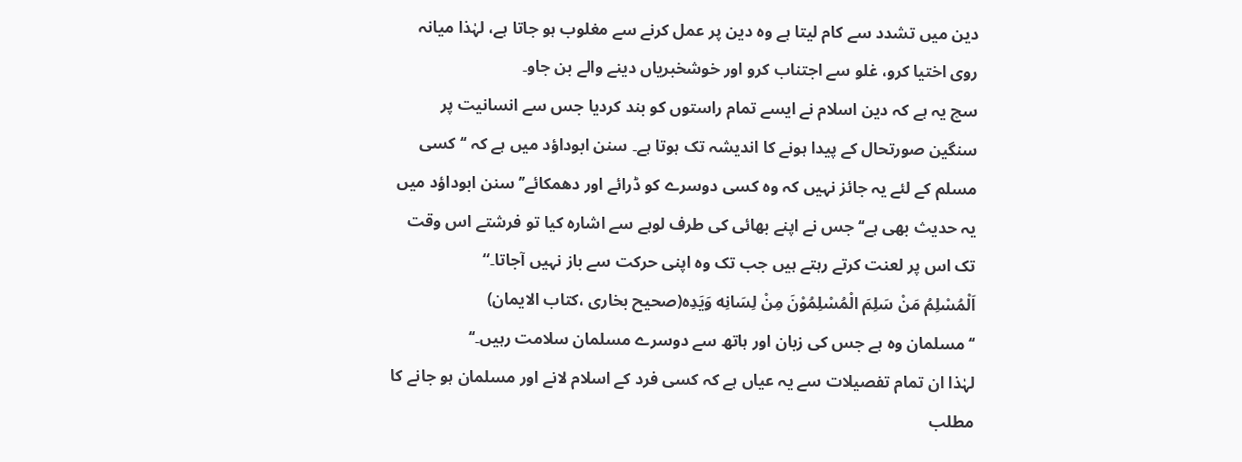دین میں تشدد سے کام لیتا ہے وہ دین پر عمل کرنے سے مغلوب ہو جاتا ہے، لہٰذا میانہ روی اختیا کرو، غلو سے اجتناب کرو اور خوشخبریاں دینے والے بن جاو۔
سچ یہ ہے کہ دین اسلام نے ایسے تمام راستوں کو بند کردیا جس سے انسانیت پر سنگین صورتحال کے پیدا ہونے کا اندیشہ تک ہوتا ہے۔ سنن ابوداؤد میں ہے کہ ‘‘کسی مسلم کے لئے یہ جائز نہیں کہ وہ کسی دوسرے کو ڈرائے اور دھمکائے’’سنن ابوداؤد میں یہ حدیث بھی ہے‘‘جس نے اپنے بھائی کی طرف لوہے سے اشارہ کیا تو فرشتے اس وقت تک اس پر لعنت کرتے رہتے ہیں جب تک وہ اپنی حرکت سے باز نہیں آجاتا۔“
اَلْمُسْلِمُ مَنْ سَلِمَ الْمُسْلِمُوْنَ مِنْ لِسَانِه وَيَدِه(صحیح بخاری ،کتاب الایمان)
‘‘مسلمان وہ ہے جس کی زبان اور ہاتھ سے دوسرے مسلمان سلامت رہیں۔‘‘
لہٰذا ان تمام تفصیلات سے یہ عیاں ہے کہ کسی فرد کے اسلام لانے اور مسلمان ہو جانے کا مطلب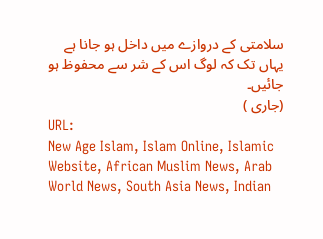سلامتی کے دروازے میں داخل ہو جانا ہے یہاں تک کہ لوگ اس کے شر سے محفوظ ہو جائیں۔
(جاری )
URL:
New Age Islam, Islam Online, Islamic Website, African Muslim News, Arab World News, South Asia News, Indian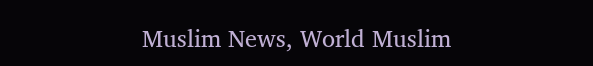Muslim News, World Muslim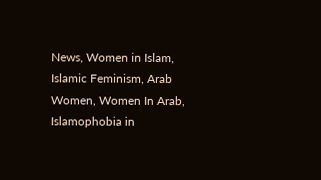News, Women in Islam, Islamic Feminism, Arab Women, Women In Arab, Islamophobia in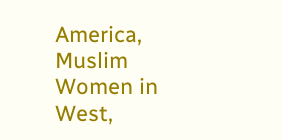America, Muslim Women in West,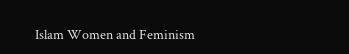Islam Women and Feminism